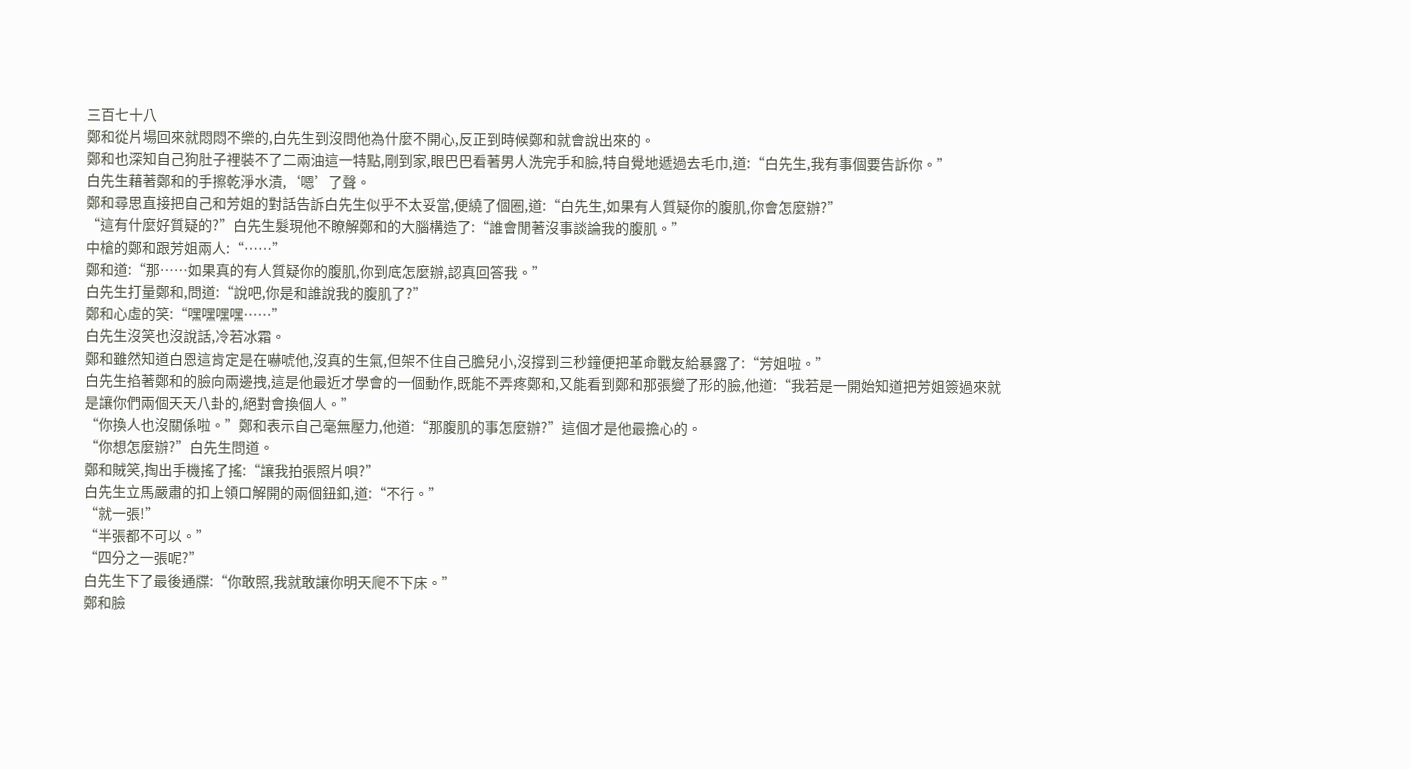三百七十八
鄭和從片場回來就悶悶不樂的,白先生到沒問他為什麼不開心,反正到時候鄭和就會說出來的。
鄭和也深知自己狗肚子裡裝不了二兩油這一特點,剛到家,眼巴巴看著男人洗完手和臉,特自覺地遞過去毛巾,道:“白先生,我有事個要告訴你。”
白先生藉著鄭和的手擦乾淨水漬,‘嗯’了聲。
鄭和尋思直接把自己和芳姐的對話告訴白先生似乎不太妥當,便繞了個圈,道:“白先生,如果有人質疑你的腹肌,你會怎麼辦?”
“這有什麼好質疑的?”白先生髮現他不瞭解鄭和的大腦構造了:“誰會閒著沒事談論我的腹肌。”
中槍的鄭和跟芳姐兩人:“……”
鄭和道:“那……如果真的有人質疑你的腹肌,你到底怎麼辦,認真回答我。”
白先生打量鄭和,問道:“說吧,你是和誰說我的腹肌了?”
鄭和心虛的笑:“嘿嘿嘿嘿……”
白先生沒笑也沒說話,冷若冰霜。
鄭和雖然知道白恩這肯定是在嚇唬他,沒真的生氣,但架不住自己膽兒小,沒撐到三秒鐘便把革命戰友給暴露了:“芳姐啦。”
白先生掐著鄭和的臉向兩邊拽,這是他最近才學會的一個動作,既能不弄疼鄭和,又能看到鄭和那張變了形的臉,他道:“我若是一開始知道把芳姐簽過來就是讓你們兩個天天八卦的,絕對會換個人。”
“你換人也沒關係啦。”鄭和表示自己毫無壓力,他道:“那腹肌的事怎麼辦?”這個才是他最擔心的。
“你想怎麼辦?”白先生問道。
鄭和賊笑,掏出手機搖了搖:“讓我拍張照片唄?”
白先生立馬嚴肅的扣上領口解開的兩個鈕釦,道:“不行。”
“就一張!”
“半張都不可以。”
“四分之一張呢?”
白先生下了最後通牒:“你敢照,我就敢讓你明天爬不下床。”
鄭和臉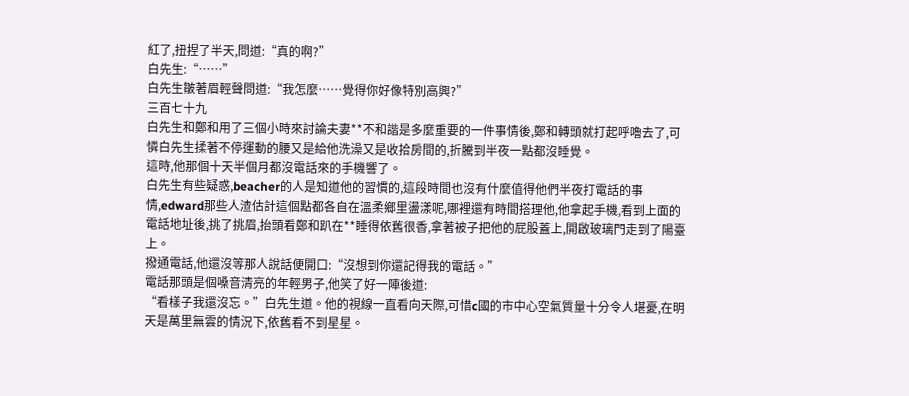紅了,扭捏了半天,問道:“真的啊?”
白先生:“……”
白先生皺著眉輕聲問道:“我怎麼……覺得你好像特別高興?”
三百七十九
白先生和鄭和用了三個小時來討論夫妻**不和諧是多麼重要的一件事情後,鄭和轉頭就打起呼嚕去了,可憐白先生揉著不停運動的腰又是給他洗澡又是收拾房間的,折騰到半夜一點都沒睡覺。
這時,他那個十天半個月都沒電話來的手機響了。
白先生有些疑惑,beacher的人是知道他的習慣的,這段時間也沒有什麼值得他們半夜打電話的事情,edward那些人渣估計這個點都各自在溫柔鄉里盪漾呢,哪裡還有時間搭理他,他拿起手機,看到上面的電話地址後,挑了挑眉,抬頭看鄭和趴在**睡得依舊很香,拿著被子把他的屁股蓋上,開啟玻璃門走到了陽臺上。
撥通電話,他還沒等那人說話便開口:“沒想到你還記得我的電話。”
電話那頭是個嗓音清亮的年輕男子,他笑了好一陣後道:
“看樣子我還沒忘。”白先生道。他的視線一直看向天際,可惜c國的市中心空氣質量十分令人堪憂,在明天是萬里無雲的情況下,依舊看不到星星。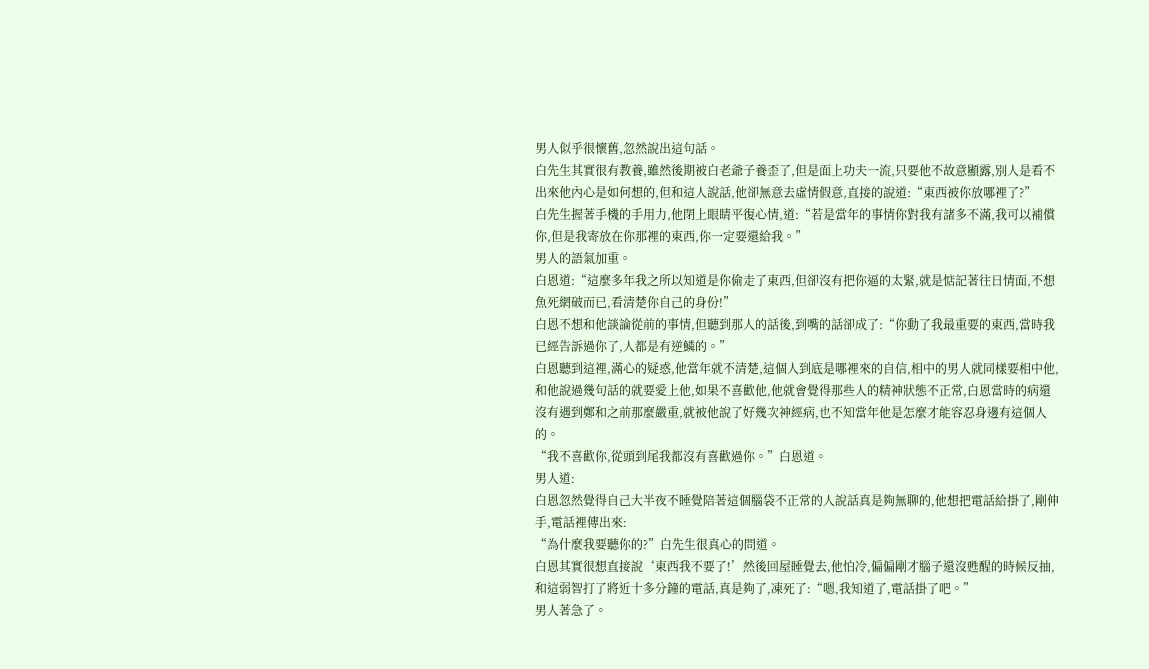男人似乎很懷舊,忽然說出這句話。
白先生其實很有教養,雖然後期被白老爺子養歪了,但是面上功夫一流,只要他不故意顯露,別人是看不出來他內心是如何想的,但和這人說話,他卻無意去虛情假意,直接的說道:“東西被你放哪裡了?”
白先生握著手機的手用力,他閉上眼睛平復心情,道:“若是當年的事情你對我有諸多不滿,我可以補償你,但是我寄放在你那裡的東西,你一定要還給我。”
男人的語氣加重。
白恩道:“這麼多年我之所以知道是你偷走了東西,但卻沒有把你逼的太緊,就是惦記著往日情面,不想魚死網破而已,看清楚你自己的身份!”
白恩不想和他談論從前的事情,但聽到那人的話後,到嘴的話卻成了:“你動了我最重要的東西,當時我已經告訴過你了,人都是有逆鱗的。”
白恩聽到這裡,滿心的疑惑,他當年就不清楚,這個人到底是哪裡來的自信,相中的男人就同樣要相中他,和他說過幾句話的就要愛上他,如果不喜歡他,他就會覺得那些人的精神狀態不正常,白恩當時的病還沒有遇到鄭和之前那麼嚴重,就被他說了好幾次神經病,也不知當年他是怎麼才能容忍身邊有這個人的。
“我不喜歡你,從頭到尾我都沒有喜歡過你。”白恩道。
男人道:
白恩忽然覺得自己大半夜不睡覺陪著這個腦袋不正常的人說話真是夠無聊的,他想把電話給掛了,剛伸手,電話裡傳出來:
“為什麼我要聽你的?”白先生很真心的問道。
白恩其實很想直接說‘東西我不要了!’然後回屋睡覺去,他怕冷,偏偏剛才腦子還沒甦醒的時候反抽,和這弱智打了將近十多分鐘的電話,真是夠了,凍死了:“嗯,我知道了,電話掛了吧。”
男人著急了。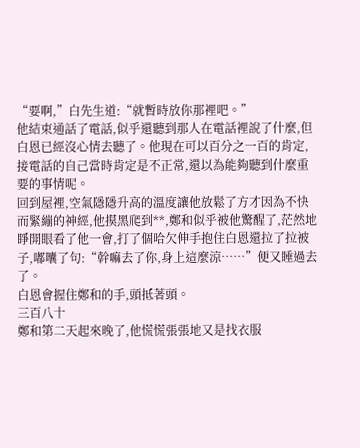“要啊,”白先生道:“就暫時放你那裡吧。”
他結束通話了電話,似乎還聽到那人在電話裡說了什麼,但白恩已經沒心情去聽了。他現在可以百分之一百的肯定,接電話的自己當時肯定是不正常,還以為能夠聽到什麼重要的事情呢。
回到屋裡,空氣隱隱升高的溫度讓他放鬆了方才因為不快而緊繃的神經,他摸黑爬到**,鄭和似乎被他驚醒了,茫然地睜開眼看了他一會,打了個哈欠伸手抱住白恩還拉了拉被子,嘟囔了句:“幹嘛去了你,身上這麼涼……”便又睡過去了。
白恩會握住鄭和的手,頭抵著頭。
三百八十
鄭和第二天起來晚了,他慌慌張張地又是找衣服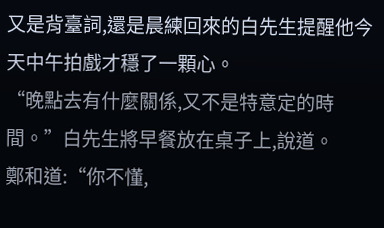又是背臺詞,還是晨練回來的白先生提醒他今天中午拍戲才穩了一顆心。
“晚點去有什麼關係,又不是特意定的時間。”白先生將早餐放在桌子上,說道。
鄭和道:“你不懂,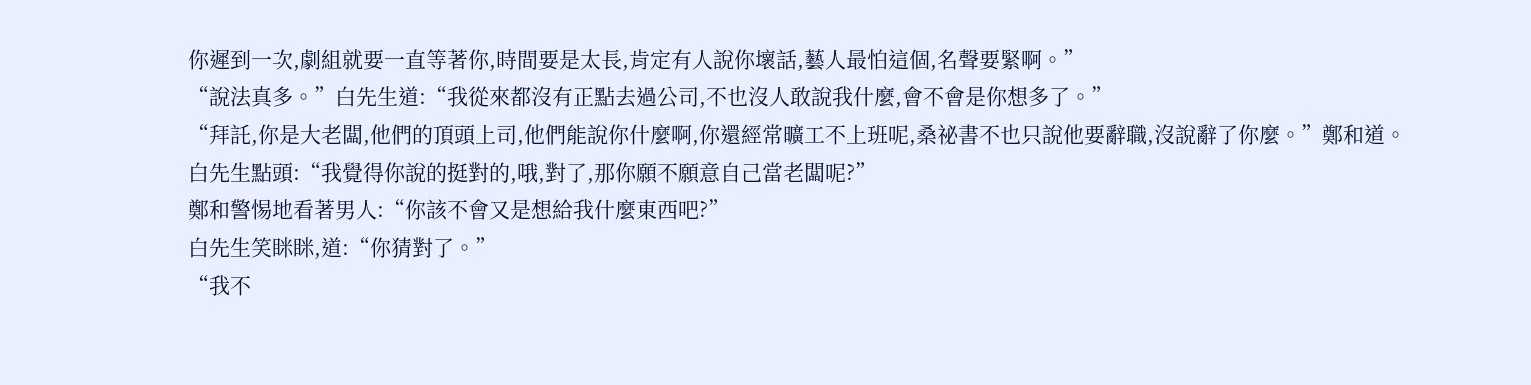你遲到一次,劇組就要一直等著你,時間要是太長,肯定有人說你壞話,藝人最怕這個,名聲要緊啊。”
“說法真多。”白先生道:“我從來都沒有正點去過公司,不也沒人敢說我什麼,會不會是你想多了。”
“拜託,你是大老闆,他們的頂頭上司,他們能說你什麼啊,你還經常曠工不上班呢,桑祕書不也只說他要辭職,沒說辭了你麼。”鄭和道。
白先生點頭:“我覺得你說的挺對的,哦,對了,那你願不願意自己當老闆呢?”
鄭和警惕地看著男人:“你該不會又是想給我什麼東西吧?”
白先生笑眯眯,道:“你猜對了。”
“我不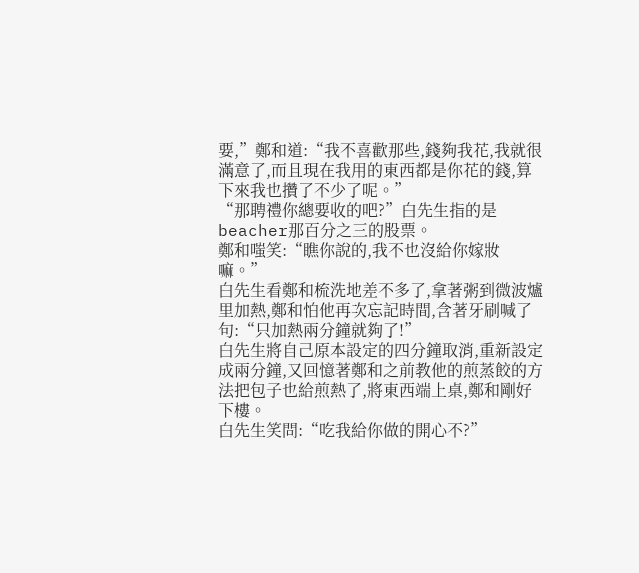要,”鄭和道:“我不喜歡那些,錢夠我花,我就很滿意了,而且現在我用的東西都是你花的錢,算下來我也攢了不少了呢。”
“那聘禮你總要收的吧?”白先生指的是beacher那百分之三的股票。
鄭和嗤笑:“瞧你說的,我不也沒給你嫁妝嘛。”
白先生看鄭和梳洗地差不多了,拿著粥到微波爐里加熱,鄭和怕他再次忘記時間,含著牙刷喊了句:“只加熱兩分鐘就夠了!”
白先生將自己原本設定的四分鐘取消,重新設定成兩分鐘,又回憶著鄭和之前教他的煎蒸餃的方法把包子也給煎熱了,將東西端上桌,鄭和剛好下樓。
白先生笑問:“吃我給你做的開心不?”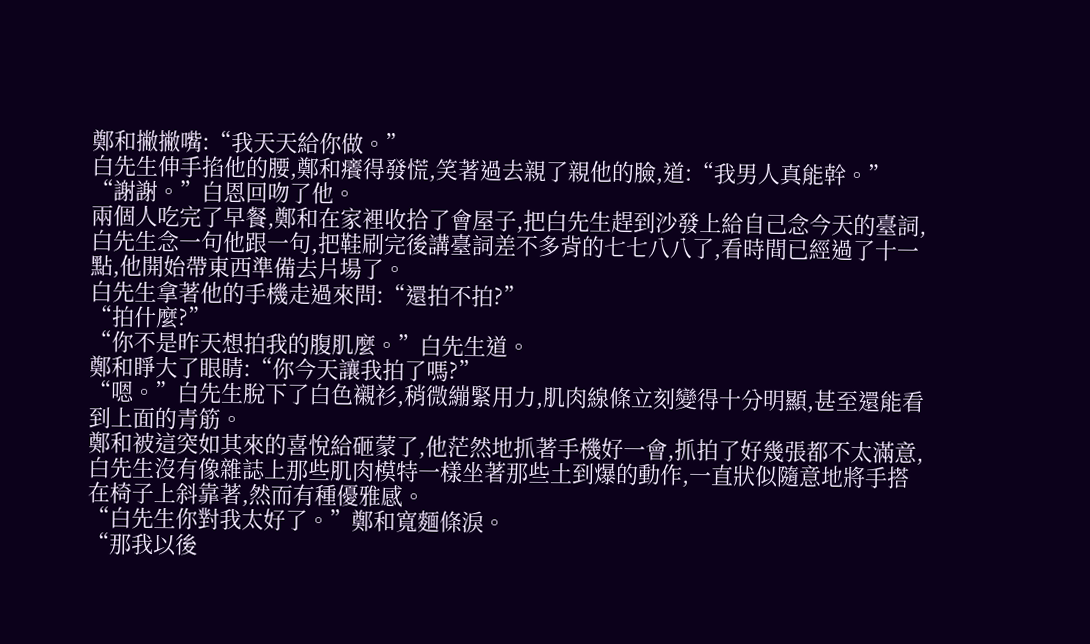鄭和撇撇嘴:“我天天給你做。”
白先生伸手掐他的腰,鄭和癢得發慌,笑著過去親了親他的臉,道:“我男人真能幹。”
“謝謝。”白恩回吻了他。
兩個人吃完了早餐,鄭和在家裡收拾了會屋子,把白先生趕到沙發上給自己念今天的臺詞,白先生念一句他跟一句,把鞋刷完後講臺詞差不多背的七七八八了,看時間已經過了十一點,他開始帶東西準備去片場了。
白先生拿著他的手機走過來問:“還拍不拍?”
“拍什麼?”
“你不是昨天想拍我的腹肌麼。”白先生道。
鄭和睜大了眼睛:“你今天讓我拍了嗎?”
“嗯。”白先生脫下了白色襯衫,稍微繃緊用力,肌肉線條立刻變得十分明顯,甚至還能看到上面的青筋。
鄭和被這突如其來的喜悅給砸蒙了,他茫然地抓著手機好一會,抓拍了好幾張都不太滿意,白先生沒有像雜誌上那些肌肉模特一樣坐著那些土到爆的動作,一直狀似隨意地將手搭在椅子上斜靠著,然而有種優雅感。
“白先生你對我太好了。”鄭和寬麵條淚。
“那我以後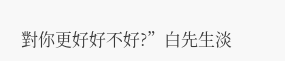對你更好好不好?”白先生淡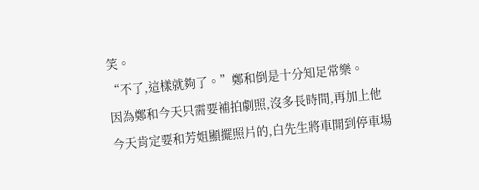笑。
“不了,這樣就夠了。”鄭和倒是十分知足常樂。
因為鄭和今天只需要補拍劇照,沒多長時間,再加上他今天肯定要和芳姐顯擺照片的,白先生將車開到停車場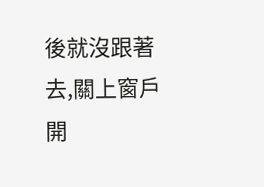後就沒跟著去,關上窗戶開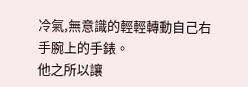冷氣,無意識的輕輕轉動自己右手腕上的手錶。
他之所以讓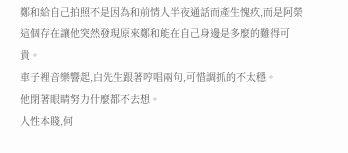鄭和給自己拍照不是因為和前情人半夜通話而產生愧疚,而是阿榮這個存在讓他突然發現原來鄭和能在自己身邊是多麼的難得可貴。
車子裡音樂響起,白先生跟著哼唱兩句,可惜調抓的不太穩。
他閉著眼睛努力什麼都不去想。
人性本賤,何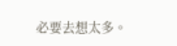必要去想太多。